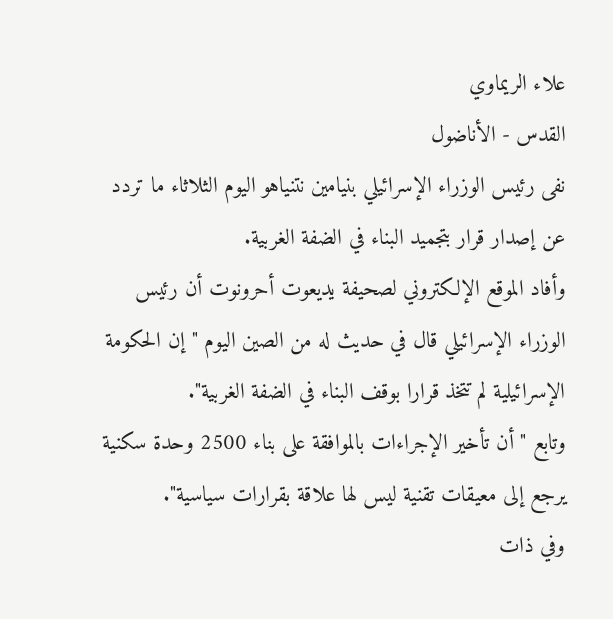علاء الريماوي
القدس - الأناضول
نفى رئيس الوزراء الإسرائيلي بنيامين نتنياهو اليوم الثلاثاء ما تردد عن إصدار قرار بتجميد البناء في الضفة الغربية.
وأفاد الموقع الإلكتروني لصحيفة يديعوت أحرونوت أن رئيس الوزراء الإسرائيلي قال في حديث له من الصين اليوم "إن الحكومة الإسرائيلية لم تتخذ قرارا بوقف البناء في الضفة الغربية".
وتابع " أن تأخير الإجراءات بالموافقة على بناء 2500 وحدة سكنية يرجع إلى معيقات تقنية ليس لها علاقة بقرارات سياسية".
وفي ذات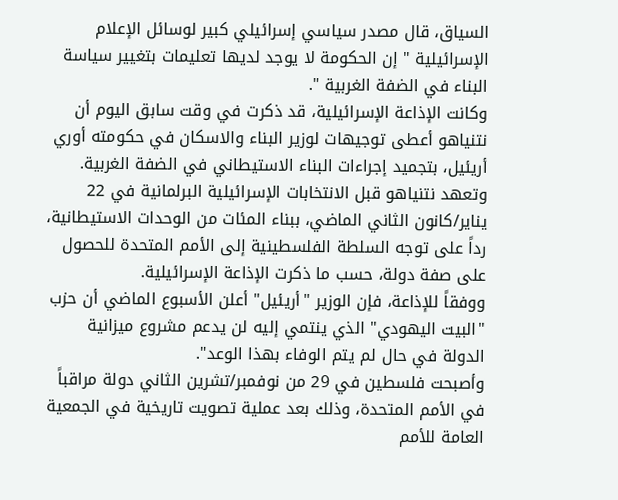السياق، قال مصدر سياسي إسرائيلي كبير لوسائل الإعلام الإسرائيلية " إن الحكومة لا يوجد لديها تعليمات بتغيير سياسة البناء في الضفة الغربية ".
وكانت الإذاعة الإسرائيلية، قد ذكرت في وقت سابق اليوم أن نتنياهو أعطى توجيهات لوزير البناء والاسكان في حكومته أوري أريئيل، بتجميد إجراءات البناء الاستيطاني في الضفة الغربية.
وتعهد نتنياهو قبل الانتخابات الإسرائيلية البرلمانية في 22 يناير/كانون الثاني الماضي، ببناء المئات من الوحدات الاستيطانية، رداً على توجه السلطة الفلسطينية إلى الأمم المتحدة للحصول على صفة دولة، حسب ما ذكرت الإذاعة الإسرائيلية.
ووفقاً للإذاعة، فإن الوزير "أريئيل" أعلن الأسبوع الماضي أن حزب "البيت اليهودي" الذي ينتمي إليه لن يدعم مشروع ميزانية الدولة في حال لم يتم الوفاء بهذا الوعد".
وأصبحت فلسطين في 29 من نوفمبر/تشرين الثاني دولة مراقباً في الأمم المتحدة، وذلك بعد عملية تصويت تاريخية في الجمعية العامة للأمم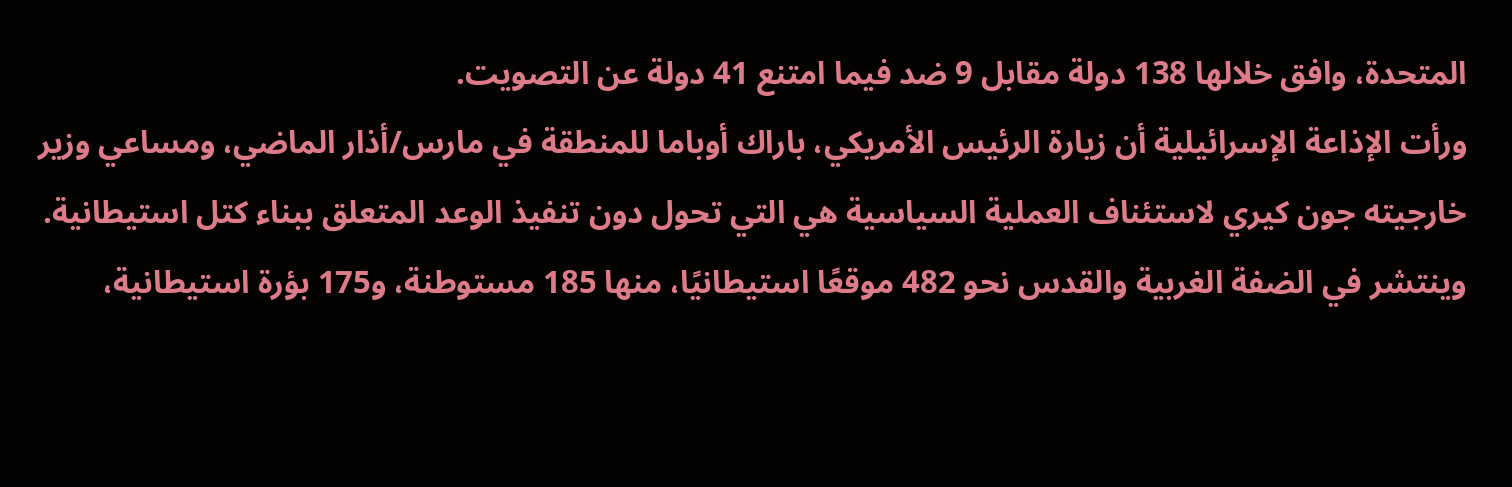المتحدة، وافق خلالها 138 دولة مقابل 9 ضد فيما امتنع 41 دولة عن التصويت.
ورأت الإذاعة الإسرائيلية أن زيارة الرئيس الأمريكي، باراك أوباما للمنطقة في مارس/أذار الماضي، ومساعي وزير خارجيته جون كيري لاستئناف العملية السياسية هي التي تحول دون تنفيذ الوعد المتعلق ببناء كتل استيطانية.
وينتشر في الضفة الغربية والقدس نحو 482 موقعًا استيطانيًا، منها 185 مستوطنة، و175 بؤرة استيطانية،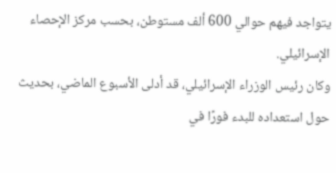يتواجد فيهم حوالي 600 ألف مستوطن، بحسب مركز الإحصاء الإسرائيلي.
وكان رئيس الوزراء الإسرائيلي، قد أدلى الأسبوع الماضي، بحديث حول استعداده للبدء فورًا في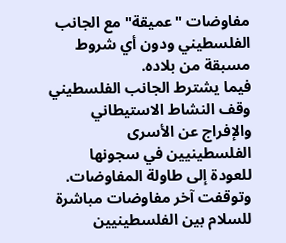مفاوضات "عميقة" مع الجانب الفلسطيني ودون أي شروط مسبقة من بلاده.
فيما يشترط الجانب الفلسطيني وقف النشاط الاستيطاني والإفراج عن الأسرى الفلسطينيين في سجونها للعودة إلى طاولة المفاوضات.
وتوقفت آخر مفاوضات مباشرة للسلام بين الفلسطينيين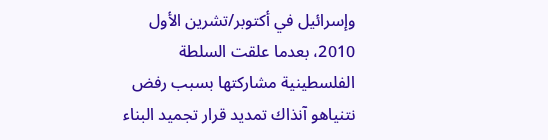وإسرائيل في أكتوبر/تشرين الأول 2010، بعدما علقت السلطة الفلسطينية مشاركتها بسبب رفض نتنياهو آنذاك تمديد قرار تجميد البناء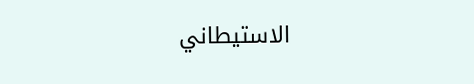الاستيطاني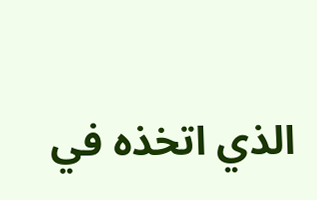الذي اتخذه في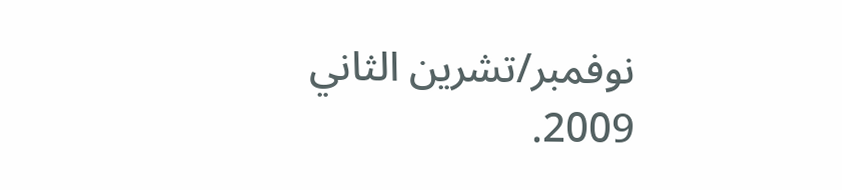نوفمبر/تشرين الثاني 2009.